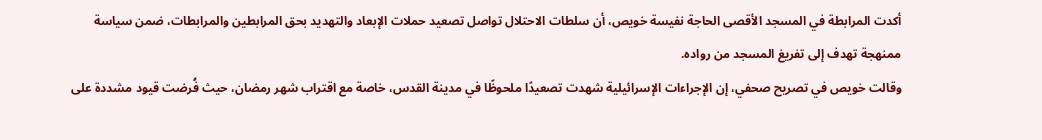أكدت المرابطة في المسجد الأقصى الحاجة نفيسة خويص، أن سلطات الاحتلال تواصل تصعيد حملات الإبعاد والتهديد بحق المرابطين والمرابطات، ضمن سياسة ممنهجة تهدف إلى تفريغ المسجد من رواده.
وقالت خويص في تصريح صحفي، إن الإجراءات الإسرائيلية شهدت تصعيدًا ملحوظًا في مدينة القدس، خاصة مع اقتراب شهر رمضان، حيث فُرضت قيود مشددة على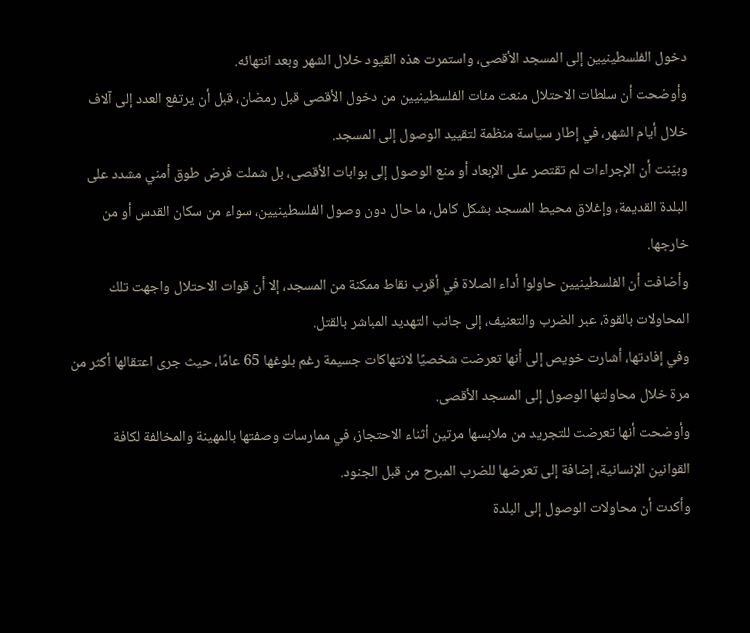دخول الفلسطينيين إلى المسجد الأقصى، واستمرت هذه القيود خلال الشهر وبعد انتهائه.
وأوضحت أن سلطات الاحتلال منعت مئات الفلسطينيين من دخول الأقصى قبل رمضان، قبل أن يرتفع العدد إلى آلاف خلال أيام الشهر، في إطار سياسة منظمة لتقييد الوصول إلى المسجد.
وبيّنت أن الإجراءات لم تقتصر على الإبعاد أو منع الوصول إلى بوابات الأقصى، بل شملت فرض طوق أمني مشدد على البلدة القديمة، وإغلاق محيط المسجد بشكل كامل، ما حال دون وصول الفلسطينيين، سواء من سكان القدس أو من خارجها.
وأضافت أن الفلسطينيين حاولوا أداء الصلاة في أقرب نقاط ممكنة من المسجد، إلا أن قوات الاحتلال واجهت تلك المحاولات بالقوة، عبر الضرب والتعنيف، إلى جانب التهديد المباشر بالقتل.
وفي إفادتها، أشارت خويص إلى أنها تعرضت شخصيًا لانتهاكات جسيمة رغم بلوغها 65 عامًا، حيث جرى اعتقالها أكثر من مرة خلال محاولتها الوصول إلى المسجد الأقصى.
وأوضحت أنها تعرضت للتجريد من ملابسها مرتين أثناء الاحتجاز، في ممارسات وصفتها بالمهينة والمخالفة لكافة القوانين الإنسانية، إضافة إلى تعرضها للضرب المبرح من قبل الجنود.
وأكدت أن محاولات الوصول إلى البلدة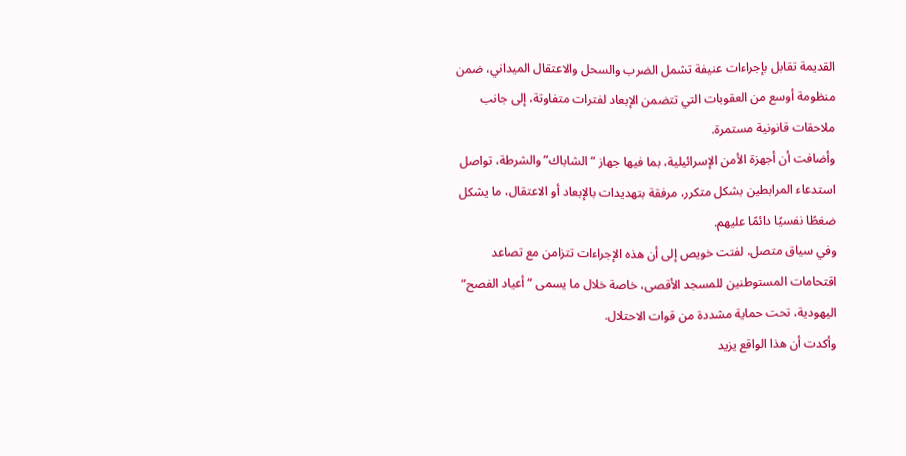القديمة تقابل بإجراءات عنيفة تشمل الضرب والسحل والاعتقال الميداني، ضمن منظومة أوسع من العقوبات التي تتضمن الإبعاد لفترات متفاوتة، إلى جانب ملاحقات قانونية مستمرة.
وأضافت أن أجهزة الأمن الإسرائيلية، بما فيها جهاز “الشاباك” والشرطة، تواصل استدعاء المرابطين بشكل متكرر، مرفقة بتهديدات بالإبعاد أو الاعتقال، ما يشكل ضغطًا نفسيًا دائمًا عليهم.
وفي سياق متصل، لفتت خويص إلى أن هذه الإجراءات تتزامن مع تصاعد اقتحامات المستوطنين للمسجد الأقصى، خاصة خلال ما يسمى “أعياد الفصح” اليهودية، تحت حماية مشددة من قوات الاحتلال.
وأكدت أن هذا الواقع يزيد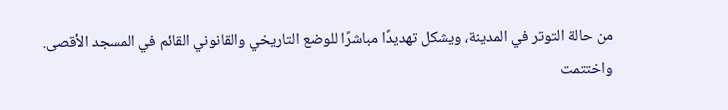من حالة التوتر في المدينة، ويشكل تهديدًا مباشرًا للوضع التاريخي والقانوني القائم في المسجد الأقصى.
واختتمت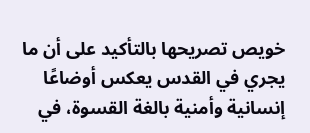خويص تصريحها بالتأكيد على أن ما يجري في القدس يعكس أوضاعًا إنسانية وأمنية بالغة القسوة، في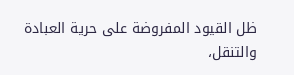ظل القيود المفروضة على حرية العبادة والتنقل،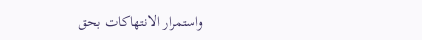واستمرار الانتهاكات بحق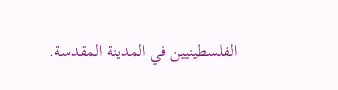الفلسطينيين في المدينة المقدسة.